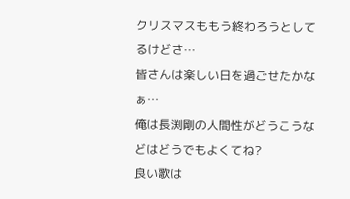クリスマスももう終わろうとしてるけどさ…
皆さんは楽しい日を過ごせたかなぁ…
俺は長渕剛の人間性がどうこうなどはどうでもよくてね?
良い歌は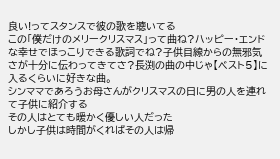良い!ってスタンスで彼の歌を聴いてる
この「僕だけのメリークリスマス」って曲ね?ハッピー・エンドな幸せでほっこりできる歌詞でね?子供目線からの無邪気さが十分に伝わってきてさ?長渕の曲の中じゃ【ベスト5】に入るくらいに好きな曲。
シンママであろうお母さんがクリスマスの日に男の人を連れて子供に紹介する
その人はとても暖かく優しい人だった
しかし子供は時間がくればその人は帰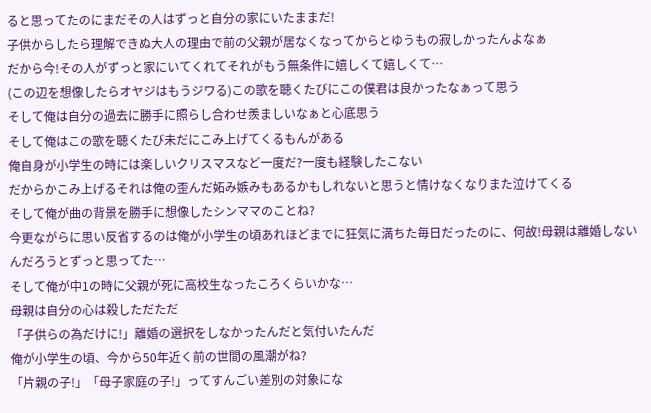ると思ってたのにまだその人はずっと自分の家にいたままだ!
子供からしたら理解できぬ大人の理由で前の父親が居なくなってからとゆうもの寂しかったんよなぁ
だから今!その人がずっと家にいてくれてそれがもう無条件に嬉しくて嬉しくて…
(この辺を想像したらオヤジはもうジワる)この歌を聴くたびにこの僕君は良かったなぁって思う
そして俺は自分の過去に勝手に照らし合わせ羨ましいなぁと心底思う
そして俺はこの歌を聴くたび未だにこみ上げてくるもんがある
俺自身が小学生の時には楽しいクリスマスなど一度だ?一度も経験したこない
だからかこみ上げるそれは俺の歪んだ妬み嫉みもあるかもしれないと思うと情けなくなりまた泣けてくる
そして俺が曲の背景を勝手に想像したシンママのことね?
今更ながらに思い反省するのは俺が小学生の頃あれほどまでに狂気に満ちた毎日だったのに、何故!母親は離婚しないんだろうとずっと思ってた…
そして俺が中1の時に父親が死に高校生なったころくらいかな…
母親は自分の心は殺しただただ
「子供らの為だけに!」離婚の選択をしなかったんだと気付いたんだ
俺が小学生の頃、今から50年近く前の世間の風潮がね?
「片親の子!」「母子家庭の子!」ってすんごい差別の対象にな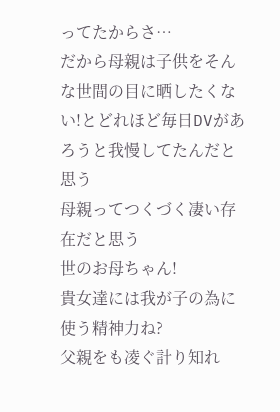ってたからさ…
だから母親は子供をそんな世間の目に晒したくない!とどれほど毎日DVがあろうと我慢してたんだと思う
母親ってつくづく凄い存在だと思う
世のお母ちゃん!
貴女達には我が子の為に使う精神力ね?
父親をも凌ぐ計り知れ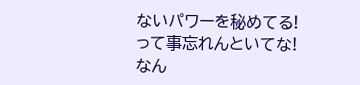ないパワーを秘めてる!って事忘れんといてな!
なん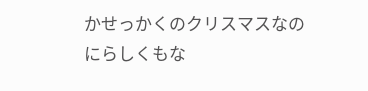かせっかくのクリスマスなのにらしくもな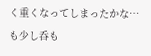く重くなってしまったかな…
も少し呑も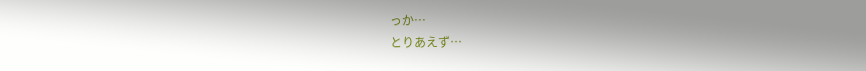っか…
とりあえず…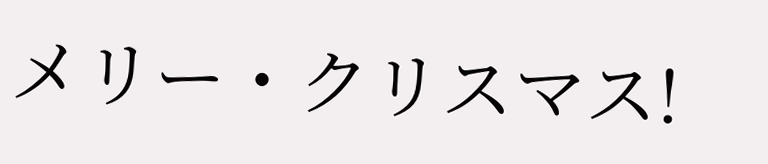メリー・クリスマス!